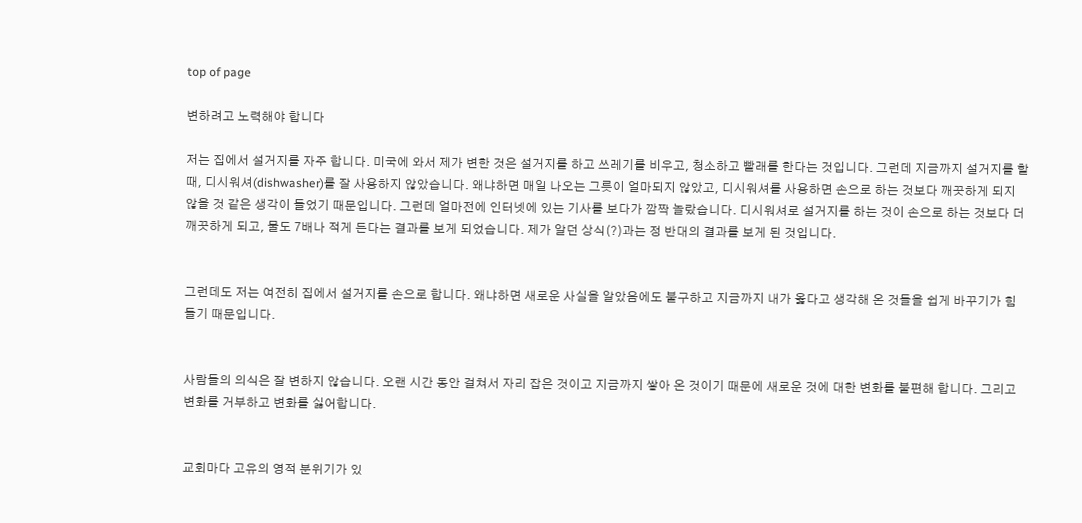top of page

변하려고 노력해야 합니다

저는 집에서 설거지를 자주 합니다. 미국에 와서 제가 변한 것은 설거지를 하고 쓰레기를 비우고, 청소하고 빨래를 한다는 것입니다. 그런데 지금까지 설거지를 할 때, 디시워셔(dishwasher)를 잘 사용하지 않았습니다. 왜냐하면 매일 나오는 그릇이 얼마되지 않았고, 디시워셔를 사용하면 손으로 하는 것보다 깨끗하게 되지 않을 것 같은 생각이 들었기 때문입니다. 그런데 얼마전에 인터넷에 있는 기사를 보다가 깜짝 놀랐습니다. 디시워셔로 설거지를 하는 것이 손으로 하는 것보다 더 깨끗하게 되고, 물도 7배나 적게 든다는 결과를 보게 되었습니다. 제가 알던 상식(?)과는 정 반대의 결과를 보게 된 것입니다.


그런데도 저는 여전히 집에서 설거지를 손으로 합니다. 왜냐하면 새로운 사실을 알았음에도 불구하고 지금까지 내가 옳다고 생각해 온 것들을 쉽게 바꾸기가 힘들기 때문입니다.


사람들의 의식은 잘 변하지 않습니다. 오랜 시간 동안 걸쳐서 자리 잡은 것이고 지금까지 쌓아 온 것이기 때문에 새로운 것에 대한 변화를 불편해 합니다. 그리고 변화를 거부하고 변화를 싫어합니다.


교회마다 고유의 영적 분위기가 있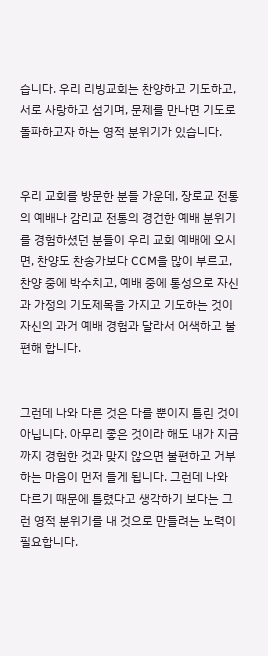습니다. 우리 리빙교회는 찬양하고 기도하고, 서로 사랑하고 섬기며, 문제를 만나면 기도로 돌파하고자 하는 영적 분위기가 있습니다.


우리 교회를 방문한 분들 가운데, 장로교 전통의 예배나 감리교 전통의 경건한 예배 분위기를 경험하셨던 분들이 우리 교회 예배에 오시면, 찬양도 찬송가보다 CCM을 많이 부르고, 찬양 중에 박수치고, 예배 중에 통성으로 자신과 가정의 기도제목을 가지고 기도하는 것이 자신의 과거 예배 경험과 달라서 어색하고 불편해 합니다.


그런데 나와 다른 것은 다를 뿐이지 틀린 것이 아닙니다. 아무리 좋은 것이라 해도 내가 지금까지 경험한 것과 맞지 않으면 불편하고 거부하는 마음이 먼저 들게 됩니다. 그런데 나와 다르기 때문에 틀렸다고 생각하기 보다는 그런 영적 분위기를 내 것으로 만들려는 노력이 필요합니다.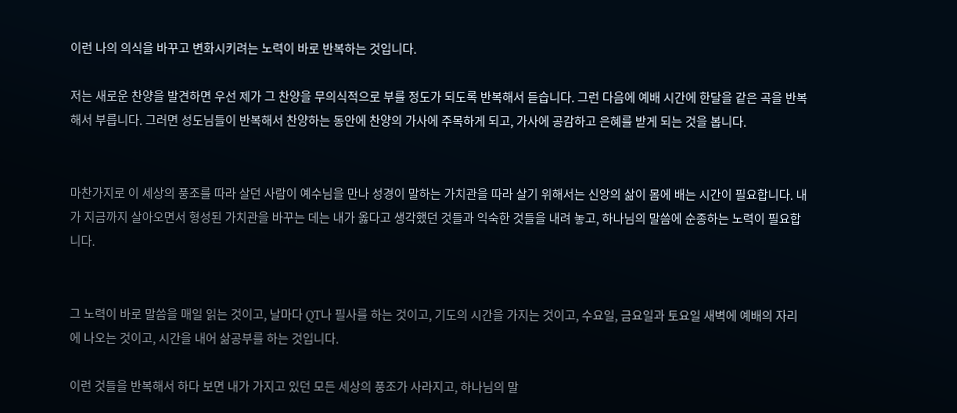이런 나의 의식을 바꾸고 변화시키려는 노력이 바로 반복하는 것입니다.

저는 새로운 찬양을 발견하면 우선 제가 그 찬양을 무의식적으로 부를 정도가 되도록 반복해서 듣습니다. 그런 다음에 예배 시간에 한달을 같은 곡을 반복해서 부릅니다. 그러면 성도님들이 반복해서 찬양하는 동안에 찬양의 가사에 주목하게 되고, 가사에 공감하고 은혜를 받게 되는 것을 봅니다.


마찬가지로 이 세상의 풍조를 따라 살던 사람이 예수님을 만나 성경이 말하는 가치관을 따라 살기 위해서는 신앙의 삶이 몸에 배는 시간이 필요합니다. 내가 지금까지 살아오면서 형성된 가치관을 바꾸는 데는 내가 옳다고 생각했던 것들과 익숙한 것들을 내려 놓고, 하나님의 말씀에 순종하는 노력이 필요합니다.


그 노력이 바로 말씀을 매일 읽는 것이고, 날마다 QT나 필사를 하는 것이고, 기도의 시간을 가지는 것이고, 수요일, 금요일과 토요일 새벽에 예배의 자리에 나오는 것이고, 시간을 내어 삶공부를 하는 것입니다.

이런 것들을 반복해서 하다 보면 내가 가지고 있던 모든 세상의 풍조가 사라지고, 하나님의 말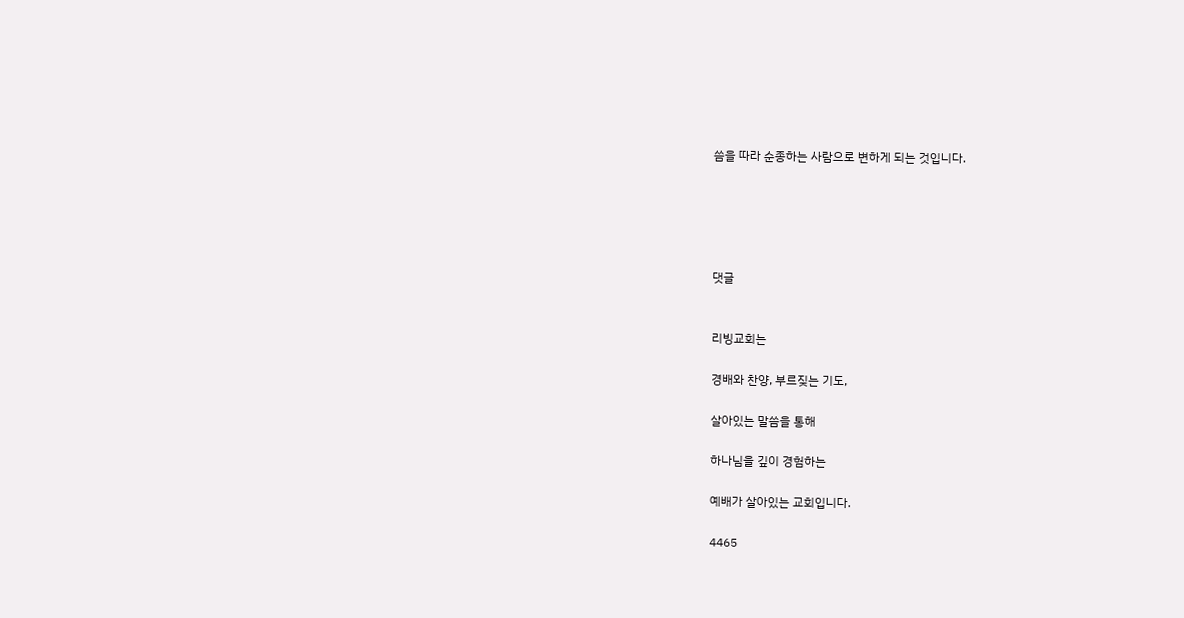씀을 따라 순종하는 사람으로 변하게 되는 것입니다.





댓글


리빙교회는

경배와 찬양, 부르짖는 기도,

살아있는 말씀을 통해

하나님을 깊이 경험하는

예배가 살아있는 교회입니다.

4465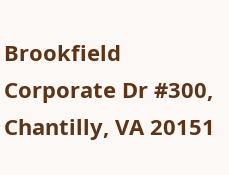Brookfield Corporate Dr #300, Chantilly, VA 20151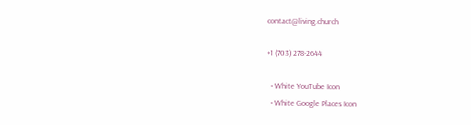contact@living.church

+1 (703) 278-2644

  • White YouTube Icon
  • White Google Places Icon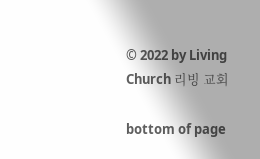© 2022 by Living Church 리빙 교회

bottom of page